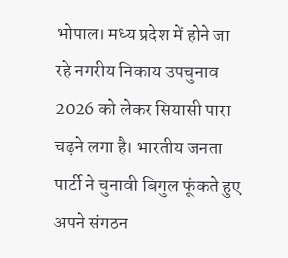भोपाल। मध्य प्रदेश में होने जा रहे नगरीय निकाय उपचुनाव 2026 को लेकर सियासी पारा चढ़ने लगा है। भारतीय जनता पार्टी ने चुनावी बिगुल फूंकते हुए अपने संगठन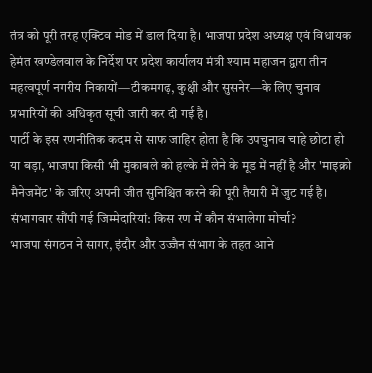तंत्र को पूरी तरह एक्टिव मोड में डाल दिया है। भाजपा प्रदेश अध्यक्ष एवं विधायक हेमंत खण्डेलवाल के निर्देश पर प्रदेश कार्यालय मंत्री श्याम महाजन द्वारा तीन महत्वपूर्ण नगरीय निकायों—टीकमगढ़, कुक्षी और सुसनेर—के लिए चुनाव प्रभारियों की अधिकृत सूची जारी कर दी गई है।
पार्टी के इस रणनीतिक कदम से साफ जाहिर होता है कि उपचुनाव चाहे छोटा हो या बड़ा, भाजपा किसी भी मुकाबले को हल्के में लेने के मूड में नहीं है और 'माइक्रो मैनेजमेंट' के जरिए अपनी जीत सुनिश्चित करने की पूरी तैयारी में जुट गई है।
संभागवार सौंपी गई जिम्मेदारियां: किस रण में कौन संभालेगा मोर्चा?
भाजपा संगठन ने सागर, इंदौर और उज्जैन संभाग के तहत आने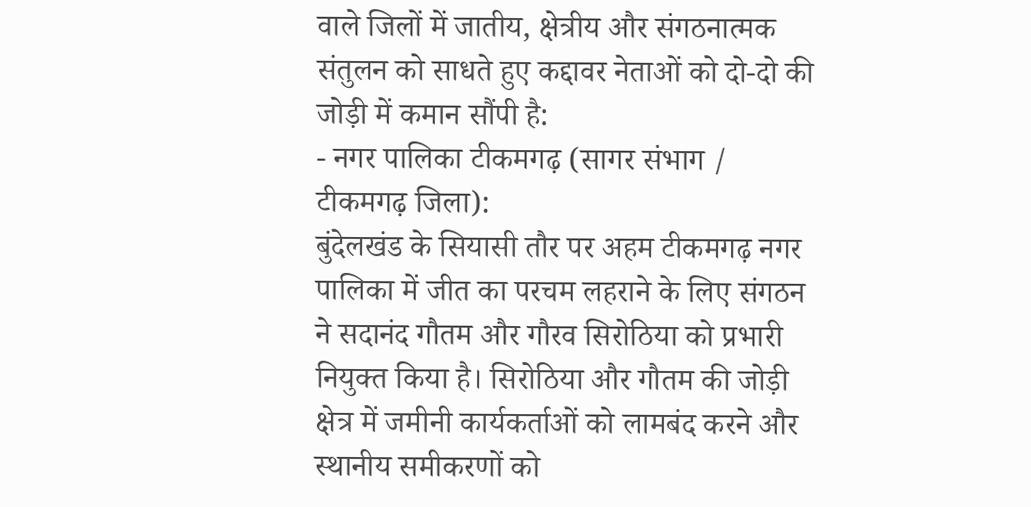वाले जिलों में जातीय, क्षेत्रीय और संगठनात्मक संतुलन को साधते हुए कद्दावर नेताओं को दो-दो की जोड़ी में कमान सौंपी है:
- नगर पालिका टीकमगढ़ (सागर संभाग / टीकमगढ़ जिला):
बुंदेलखंड के सियासी तौर पर अहम टीकमगढ़ नगर पालिका में जीत का परचम लहराने के लिए संगठन ने सदानंद गौतम और गौरव सिरोठिया को प्रभारी नियुक्त किया है। सिरोठिया और गौतम की जोड़ी क्षेत्र में जमीनी कार्यकर्ताओं को लामबंद करने और स्थानीय समीकरणों को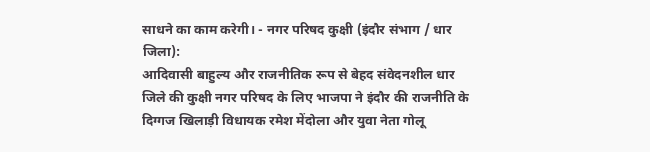साधने का काम करेगी। - नगर परिषद कुक्षी (इंदौर संभाग / धार जिला):
आदिवासी बाहुल्य और राजनीतिक रूप से बेहद संवेदनशील धार जिले की कुक्षी नगर परिषद के लिए भाजपा ने इंदौर की राजनीति के दिग्गज खिलाड़ी विधायक रमेश मेंदोला और युवा नेता गोलू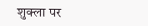शुक्ला पर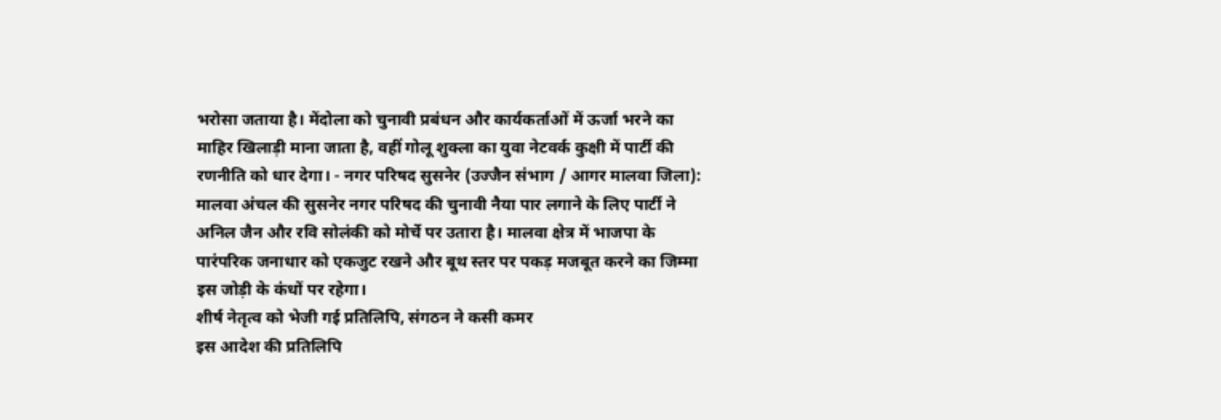भरोसा जताया है। मेंदोला को चुनावी प्रबंधन और कार्यकर्ताओं में ऊर्जा भरने का माहिर खिलाड़ी माना जाता है, वहीं गोलू शुक्ला का युवा नेटवर्क कुक्षी में पार्टी की रणनीति को धार देगा। - नगर परिषद सुसनेर (उज्जैन संभाग / आगर मालवा जिला):
मालवा अंचल की सुसनेर नगर परिषद की चुनावी नैया पार लगाने के लिए पार्टी ने अनिल जैन और रवि सोलंकी को मोर्चे पर उतारा है। मालवा क्षेत्र में भाजपा के पारंपरिक जनाधार को एकजुट रखने और बूथ स्तर पर पकड़ मजबूत करने का जिम्मा इस जोड़ी के कंधों पर रहेगा।
शीर्ष नेतृत्व को भेजी गई प्रतिलिपि, संगठन ने कसी कमर
इस आदेश की प्रतिलिपि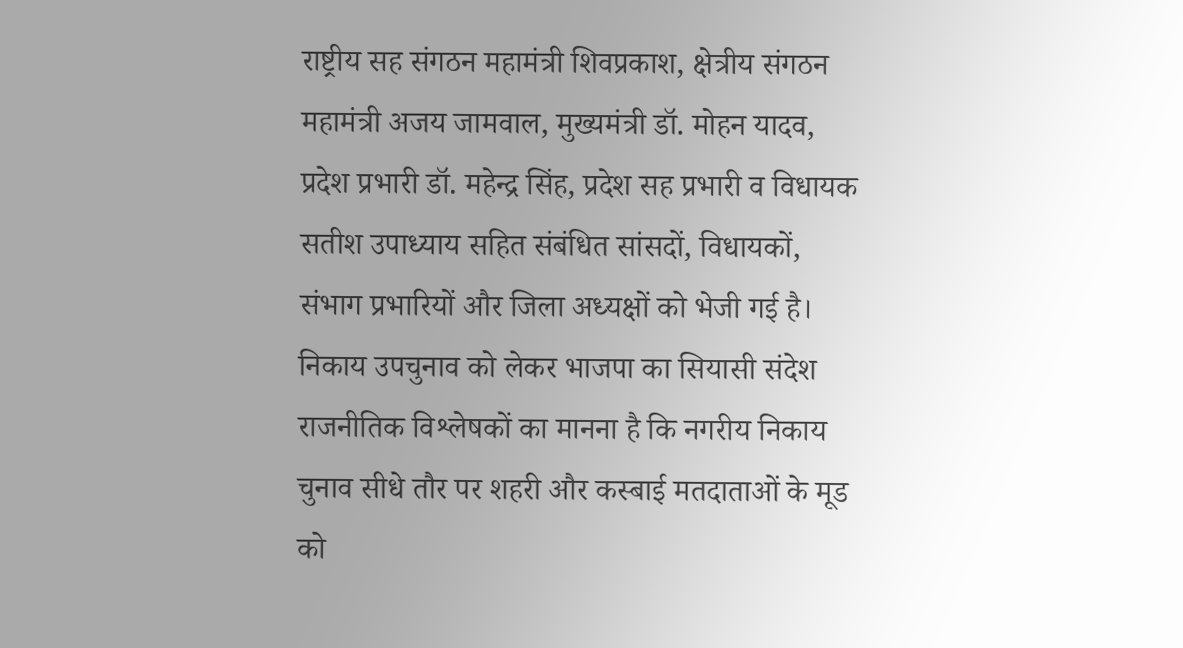राष्ट्रीय सह संगठन महामंत्री शिवप्रकाश, क्षेत्रीय संगठन महामंत्री अजय जामवाल, मुख्यमंत्री डॉ. मोहन यादव, प्रदेश प्रभारी डॉ. महेन्द्र सिंह, प्रदेश सह प्रभारी व विधायक सतीश उपाध्याय सहित संबंधित सांसदों, विधायकों, संभाग प्रभारियों और जिला अध्यक्षों को भेजी गई है।
निकाय उपचुनाव को लेकर भाजपा का सियासी संदेश
राजनीतिक विश्लेषकों का मानना है कि नगरीय निकाय चुनाव सीधे तौर पर शहरी और कस्बाई मतदाताओं के मूड को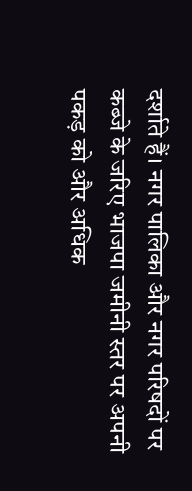दर्शाते हैं। नगर पालिका और नगर परिषदों पर कब्जे के जरिए भाजपा जमीनी स्तर पर अपनी पकड़ को और अधिक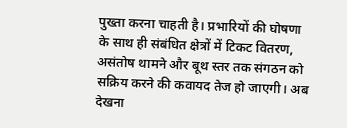पुख्ता करना चाहती है। प्रभारियों की घोषणा के साथ ही संबंधित क्षेत्रों में टिकट वितरण, असंतोष थामने और बूथ स्तर तक संगठन को सक्रिय करने की कवायद तेज हो जाएगी। अब देखना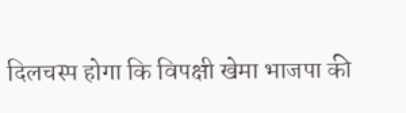दिलचस्प होगा कि विपक्षी खेमा भाजपा की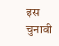इस चुनावी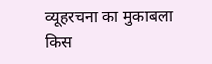व्यूहरचना का मुकाबला किस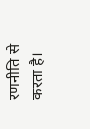रणनीति से करता है।